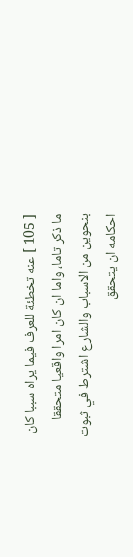[ 105 ] عنه تخطئة للعرف فيما يراه سببا كان ما ذكر تاما، واما ان كان امرا واقعيا متحققا بنحوين من الاسباب والشارع اشترط في ثبوت احكامه ان يتحقق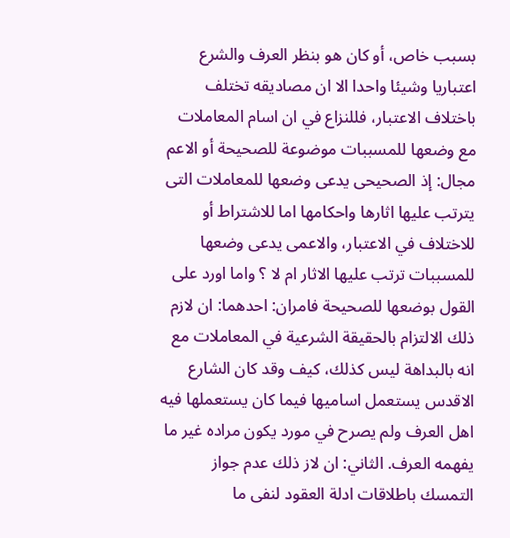بسبب خاص، أو كان هو بنظر العرف والشرع اعتباريا وشيئا واحدا الا ان مصاديقه تختلف باختلاف الاعتبار، فللنزاع في ان اسام المعاملات مع وضعها للمسببات موضوعة للصحيحة أو الاعم مجال: إذ الصحيحى يدعى وضعها للمعاملات التى يترتب عليها اثارها واحكامها اما للاشتراط أو للاختلاف في الاعتبار، والاعمى يدعى وضعها للمسببات ترتب عليها الاثار ام لا ؟ واما اورد على القول بوضعها للصحيحة فامران: احدهما: ان لازم ذلك الالتزام بالحقيقة الشرعية في المعاملات مع انه بالبداهة ليس كذلك، كيف وقد كان الشارع الاقدس يستعمل اساميها فيما كان يستعملها فيه اهل العرف ولم يصرح في مورد يكون مراده غير ما يفهمه العرف. الثاني: ان لاز ذلك عدم جواز التمسك باطلاقات ادلة العقود لنفى ما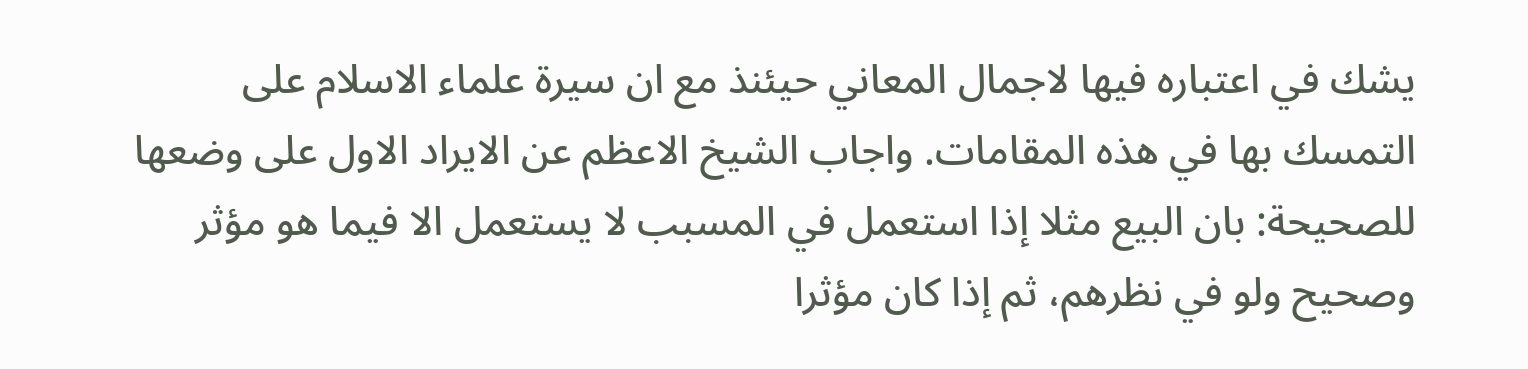يشك في اعتباره فيها لاجمال المعاني حيئنذ مع ان سيرة علماء الاسلام على التمسك بها في هذه المقامات. واجاب الشيخ الاعظم عن الايراد الاول على وضعها للصحيحة: بان البيع مثلا إذا استعمل في المسبب لا يستعمل الا فيما هو مؤثر وصحيح ولو في نظرهم، ثم إذا كان مؤثرا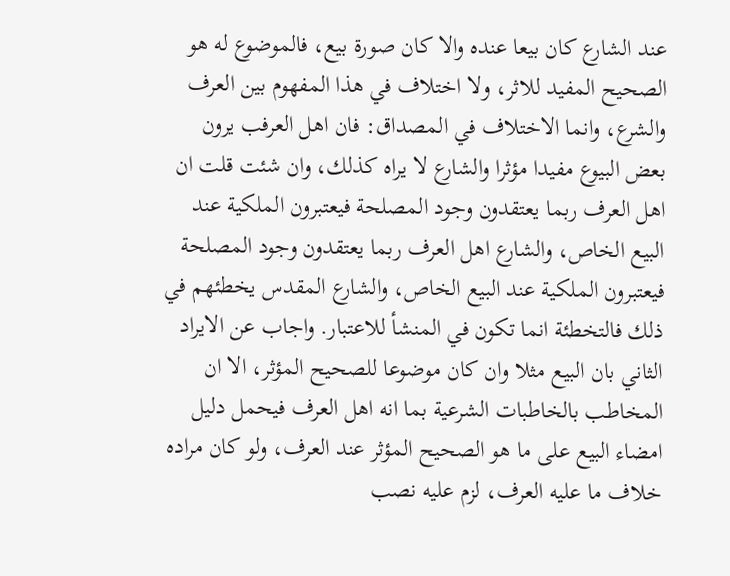عند الشارع كان بيعا عنده والا كان صورة بيع، فالموضوع له هو الصحيح المفيد للاثر، ولا اختلاف في هذا المفهوم بين العرف والشرع، وانما الاختلاف في المصداق: فان اهل العرفب يرون بعض البيوع مفيدا مؤثرا والشارع لا يراه كذلك، وان شئت قلت ان اهل العرف ربما يعتقدون وجود المصلحة فيعتبرون الملكية عند البيع الخاص، والشارع اهل العرف ربما يعتقدون وجود المصلحة فيعتبرون الملكية عند البيع الخاص، والشارع المقدس يخطئهم في ذلك فالتخطئة انما تكون في المنشأ للاعتبار. واجاب عن الايراد الثاني بان البيع مثلا وان كان موضوعا للصحيح المؤثر، الا ان المخاطب بالخاطبات الشرعية بما انه اهل العرف فيحمل دليل امضاء البيع على ما هو الصحيح المؤثر عند العرف، ولو كان مراده خلاف ما عليه العرف، لزم عليه نصب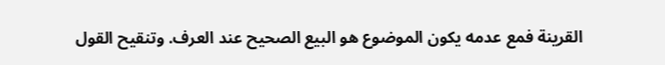القرينة فمع عدمه يكون الموضوع هو البيع الصحيح عند العرف. وتنقيح القول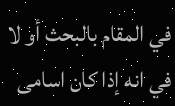في المقام بالبحث أو لا في انه إذا كان اسامى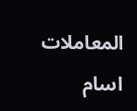المعاملات اسام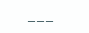___